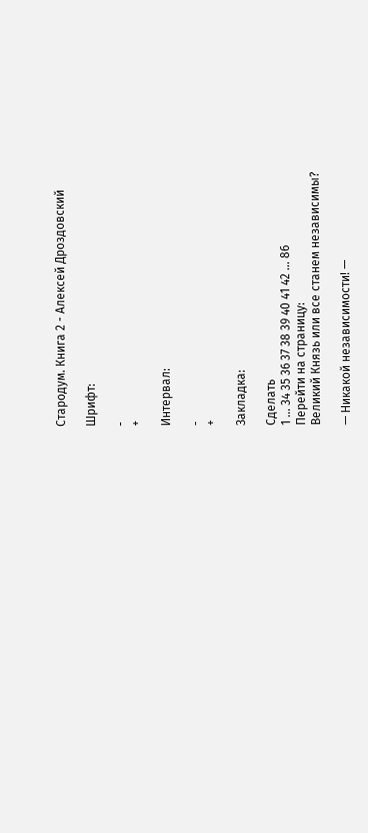Стародум. Книга 2 - Алексей Дроздовский

Шрифт:

-
+

Интервал:

-
+

Закладка:

Сделать
1 ... 34 35 36 37 38 39 40 41 42 ... 86
Перейти на страницу:
Великий Князь или все станем независимы?

— Никакой независимости! —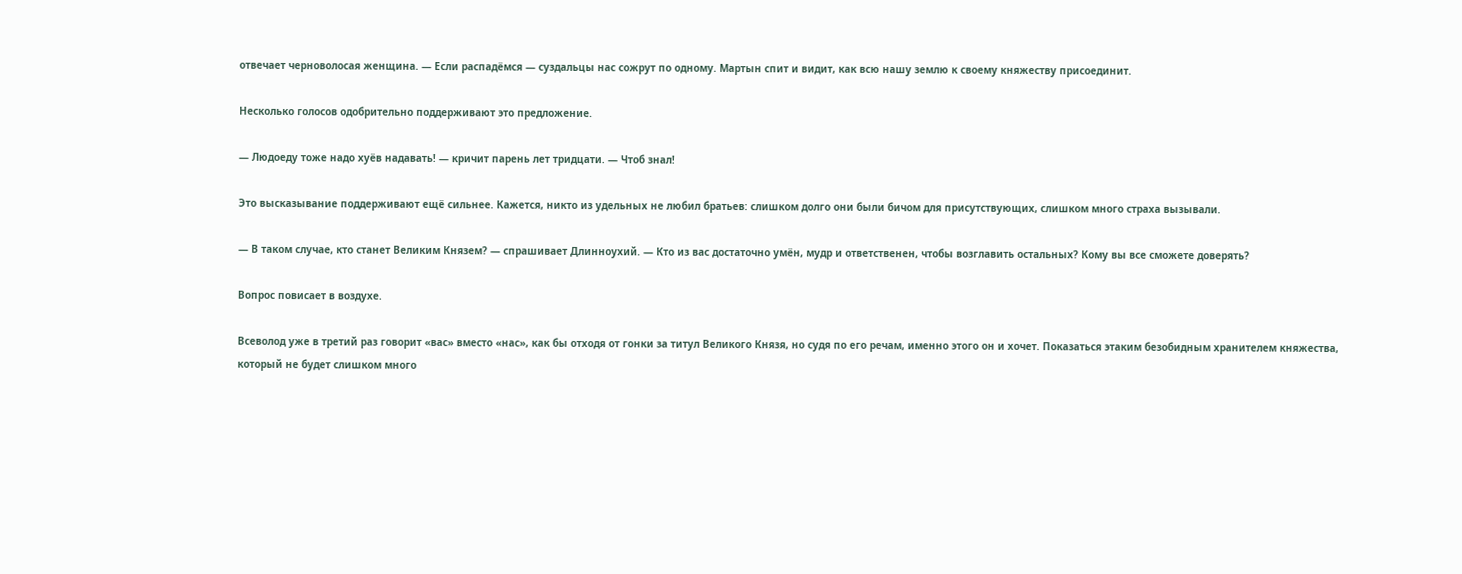отвечает черноволосая женщина. — Если распадёмся — суздальцы нас сожрут по одному. Мартын спит и видит, как всю нашу землю к своему княжеству присоединит.

Несколько голосов одобрительно поддерживают это предложение.

— Людоеду тоже надо хуёв надавать! — кричит парень лет тридцати. — Чтоб знал!

Это высказывание поддерживают ещё сильнее. Кажется, никто из удельных не любил братьев: слишком долго они были бичом для присутствующих, слишком много страха вызывали.

— В таком случае, кто станет Великим Князем? — спрашивает Длинноухий. — Кто из вас достаточно умён, мудр и ответственен, чтобы возглавить остальных? Кому вы все сможете доверять?

Вопрос повисает в воздухе.

Всеволод уже в третий раз говорит «вас» вместо «нас», как бы отходя от гонки за титул Великого Князя, но судя по его речам, именно этого он и хочет. Показаться этаким безобидным хранителем княжества, который не будет слишком много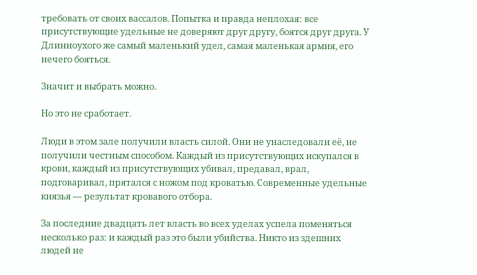требовать от своих вассалов. Попытка и правда неплохая: все присутствующие удельные не доверяют друг другу, боятся друг друга. У Длинноухого же самый маленький удел, самая маленькая армия, его нечего бояться.

Значит и выбрать можно.

Но это не сработает.

Люди в этом зале получили власть силой. Они не унаследовали её, не получили честным способом. Каждый из присутствующих искупался в крови, каждый из присутствующих убивал, предавал, врал, подговаривал, прятался с ножом под кроватью. Современные удельные князья — результат кровавого отбора.

За последние двадцать лет власть во всех уделах успела поменяться несколько раз: и каждый раз это были убийства. Никто из здешних людей не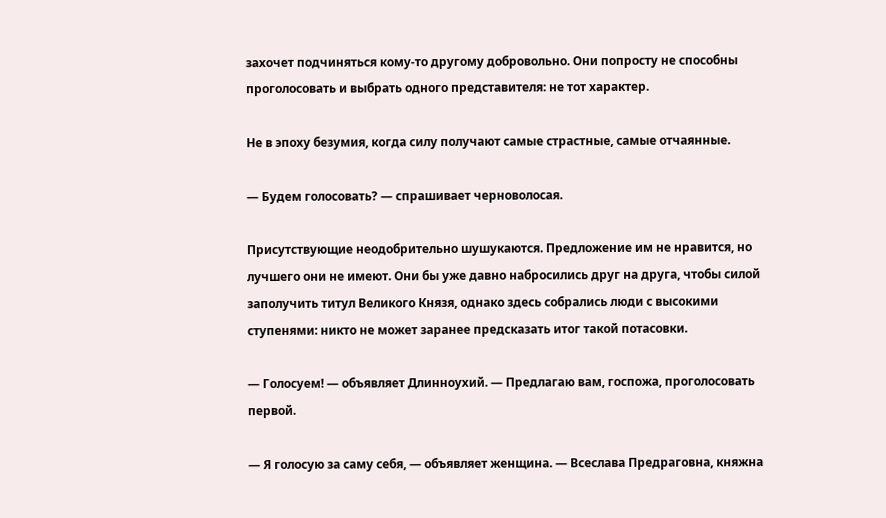захочет подчиняться кому-то другому добровольно. Они попросту не способны проголосовать и выбрать одного представителя: не тот характер.

Не в эпоху безумия, когда силу получают самые страстные, самые отчаянные.

— Будем голосовать? — спрашивает черноволосая.

Присутствующие неодобрительно шушукаются. Предложение им не нравится, но лучшего они не имеют. Они бы уже давно набросились друг на друга, чтобы силой заполучить титул Великого Князя, однако здесь собрались люди с высокими ступенями: никто не может заранее предсказать итог такой потасовки.

— Голосуем! — объявляет Длинноухий. — Предлагаю вам, госпожа, проголосовать первой.

— Я голосую за саму себя, — объявляет женщина. — Всеслава Предраговна, княжна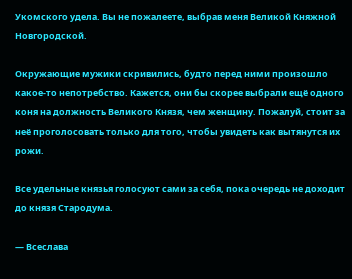Укомского удела. Вы не пожалеете, выбрав меня Великой Княжной Новгородской.

Окружающие мужики скривились, будто перед ними произошло какое-то непотребство. Кажется, они бы скорее выбрали ещё одного коня на должность Великого Князя, чем женщину. Пожалуй, стоит за неё проголосовать только для того, чтобы увидеть как вытянутся их рожи.

Все удельные князья голосуют сами за себя, пока очередь не доходит до князя Стародума.

— Всеслава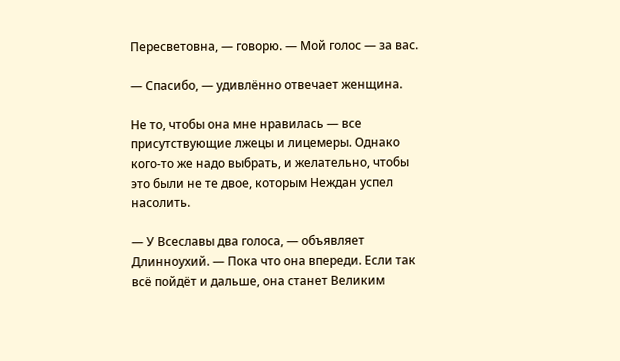Пересветовна, — говорю. — Мой голос — за вас.

— Спасибо, — удивлённо отвечает женщина.

Не то, чтобы она мне нравилась — все присутствующие лжецы и лицемеры. Однако кого-то же надо выбрать, и желательно, чтобы это были не те двое, которым Неждан успел насолить.

— У Всеславы два голоса, — объявляет Длинноухий. — Пока что она впереди. Если так всё пойдёт и дальше, она станет Великим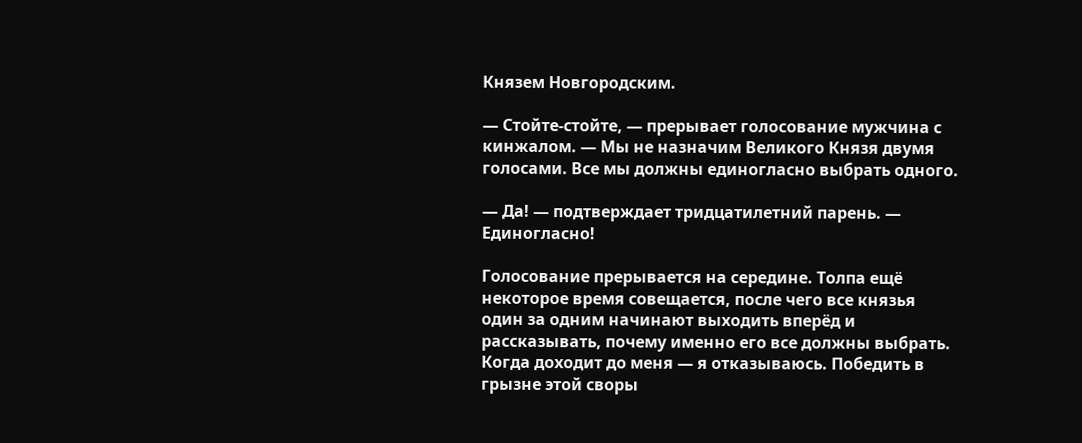Князем Новгородским.

— Стойте-стойте, — прерывает голосование мужчина с кинжалом. — Мы не назначим Великого Князя двумя голосами. Все мы должны единогласно выбрать одного.

— Да! — подтверждает тридцатилетний парень. — Единогласно!

Голосование прерывается на середине. Толпа ещё некоторое время совещается, после чего все князья один за одним начинают выходить вперёд и рассказывать, почему именно его все должны выбрать. Когда доходит до меня — я отказываюсь. Победить в грызне этой своры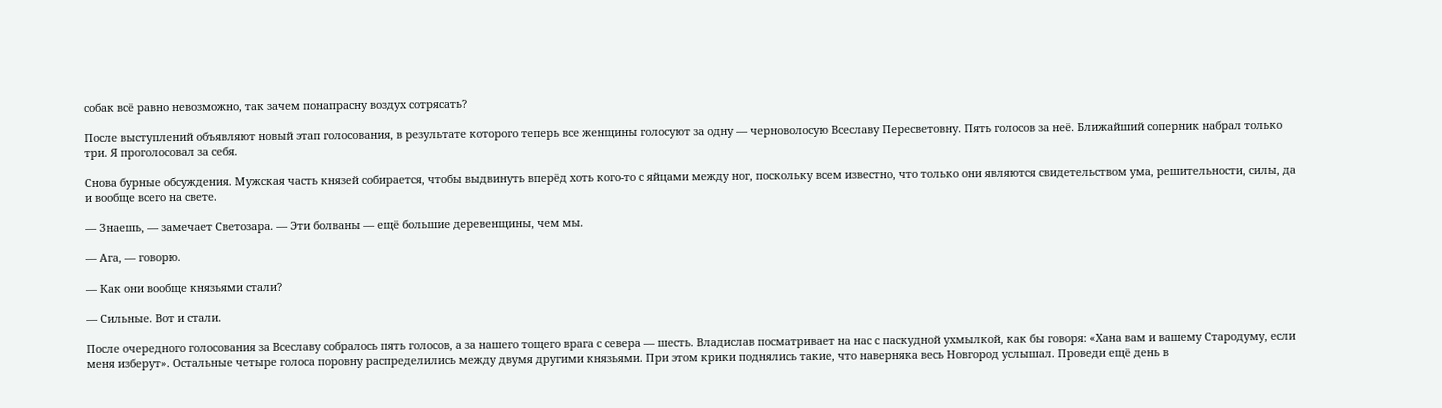собак всё равно невозможно, так зачем понапрасну воздух сотрясать?

После выступлений объявляют новый этап голосования, в результате которого теперь все женщины голосуют за одну — черноволосую Всеславу Пересветовну. Пять голосов за неё. Ближайший соперник набрал только три. Я проголосовал за себя.

Снова бурные обсуждения. Мужская часть князей собирается, чтобы выдвинуть вперёд хоть кого-то с яйцами между ног, поскольку всем известно, что только они являются свидетельством ума, решительности, силы, да и вообще всего на свете.

— Знаешь, — замечает Светозара. — Эти болваны — ещё большие деревенщины, чем мы.

— Ага, — говорю.

— Как они вообще князьями стали?

— Сильные. Вот и стали.

После очередного голосования за Всеславу собралось пять голосов, а за нашего тощего врага с севера — шесть. Владислав посматривает на нас с паскудной ухмылкой, как бы говоря: «Хана вам и вашему Стародуму, если меня изберут». Остальные четыре голоса поровну распределились между двумя другими князьями. При этом крики поднялись такие, что наверняка весь Новгород услышал. Проведи ещё день в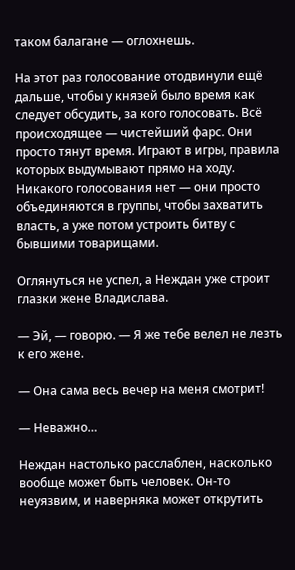таком балагане — оглохнешь.

На этот раз голосование отодвинули ещё дальше, чтобы у князей было время как следует обсудить, за кого голосовать. Всё происходящее — чистейший фарс. Они просто тянут время. Играют в игры, правила которых выдумывают прямо на ходу. Никакого голосования нет — они просто объединяются в группы, чтобы захватить власть, а уже потом устроить битву с бывшими товарищами.

Оглянуться не успел, а Неждан уже строит глазки жене Владислава.

— Эй, — говорю. — Я же тебе велел не лезть к его жене.

— Она сама весь вечер на меня смотрит!

— Неважно…

Неждан настолько расслаблен, насколько вообще может быть человек. Он-то неуязвим, и наверняка может открутить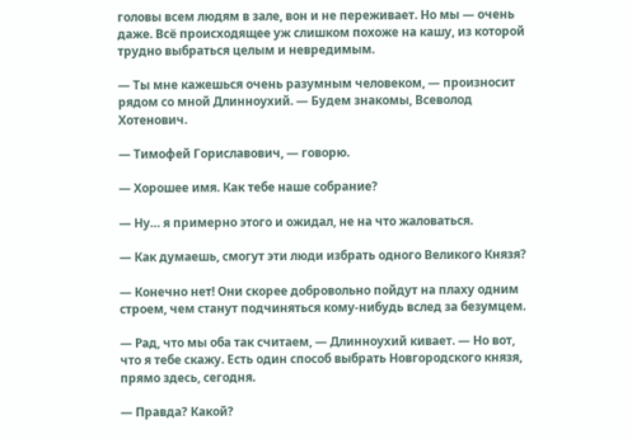головы всем людям в зале, вон и не переживает. Но мы — очень даже. Всё происходящее уж слишком похоже на кашу, из которой трудно выбраться целым и невредимым.

— Ты мне кажешься очень разумным человеком, — произносит рядом со мной Длинноухий. — Будем знакомы, Всеволод Хотенович.

— Тимофей Гориславович, — говорю.

— Хорошее имя. Как тебе наше собрание?

— Ну… я примерно этого и ожидал, не на что жаловаться.

— Как думаешь, смогут эти люди избрать одного Великого Князя?

— Конечно нет! Они скорее добровольно пойдут на плаху одним строем, чем станут подчиняться кому-нибудь вслед за безумцем.

— Рад, что мы оба так считаем, — Длинноухий кивает. — Но вот, что я тебе скажу. Есть один способ выбрать Новгородского князя, прямо здесь, сегодня.

— Правда? Какой?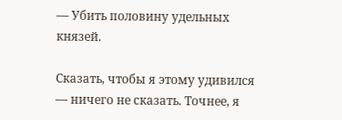— Убить половину удельных князей.

Сказать, чтобы я этому удивился — ничего не сказать. Точнее, я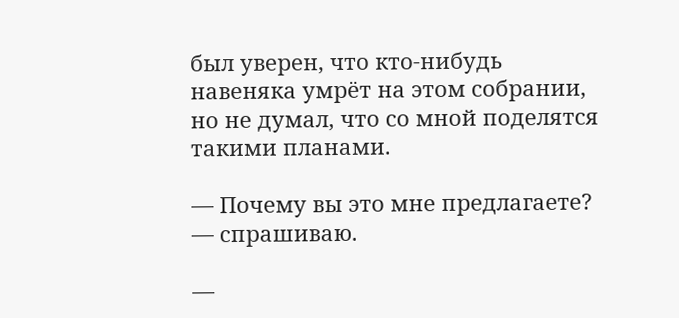был уверен, что кто-нибудь навеняка умрёт на этом собрании, но не думал, что со мной поделятся такими планами.

— Почему вы это мне предлагаете? — спрашиваю.

—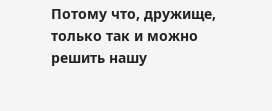Потому что, дружище, только так и можно решить нашу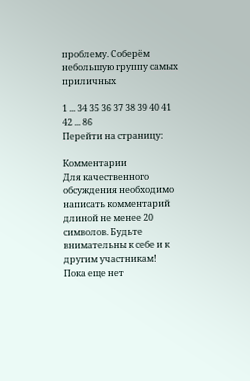проблему. Соберём небольшую группу самых приличных

1 ... 34 35 36 37 38 39 40 41 42 ... 86
Перейти на страницу:

Комментарии
Для качественного обсуждения необходимо написать комментарий длиной не менее 20 символов. Будьте внимательны к себе и к другим участникам!
Пока еще нет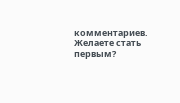комментариев. Желаете стать первым?